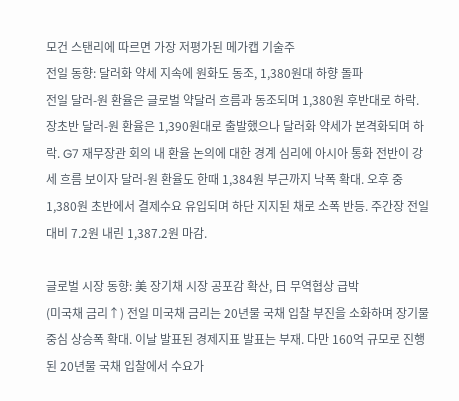모건 스탠리에 따르면 가장 저평가된 메가캡 기술주
전일 동향: 달러화 약세 지속에 원화도 동조, 1,380원대 하향 돌파
전일 달러-원 환율은 글로벌 약달러 흐름과 동조되며 1,380원 후반대로 하락. 장초반 달러-원 환율은 1,390원대로 출발했으나 달러화 약세가 본격화되며 하락. G7 재무장관 회의 내 환율 논의에 대한 경계 심리에 아시아 통화 전반이 강세 흐름 보이자 달러-원 환율도 한때 1,384원 부근까지 낙폭 확대. 오후 중 1,380원 초반에서 결제수요 유입되며 하단 지지된 채로 소폭 반등. 주간장 전일대비 7.2원 내린 1,387.2원 마감.

글로벌 시장 동향: 美 장기채 시장 공포감 확산, 日 무역협상 급박
(미국채 금리↑) 전일 미국채 금리는 20년물 국채 입찰 부진을 소화하며 장기물 중심 상승폭 확대. 이날 발표된 경제지표 발표는 부재. 다만 160억 규모로 진행된 20년물 국채 입찰에서 수요가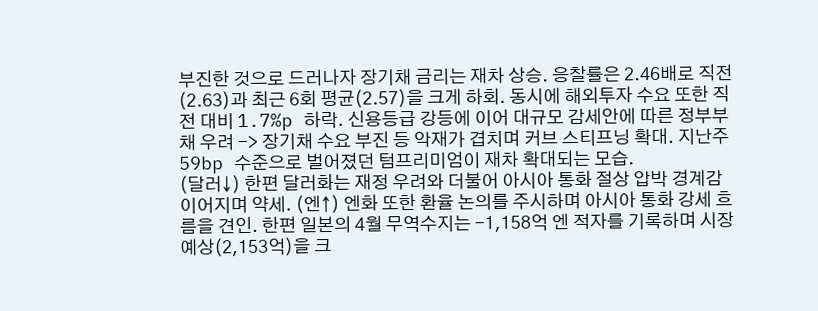부진한 것으로 드러나자 장기채 금리는 재차 상승. 응찰률은 2.46배로 직전(2.63)과 최근 6회 평균(2.57)을 크게 하회. 동시에 해외투자 수요 또한 직전 대비 1.7%p 하락. 신용등급 강등에 이어 대규모 감세안에 따른 정부부채 우려 -> 장기채 수요 부진 등 악재가 겹치며 커브 스티프닝 확대. 지난주 59bp 수준으로 벌어졌던 텀프리미엄이 재차 확대되는 모습.
(달러↓) 한편 달러화는 재정 우려와 더불어 아시아 통화 절상 압박 경계감 이어지며 약세. (엔↑) 엔화 또한 환율 논의를 주시하며 아시아 통화 강세 흐름을 견인. 한편 일본의 4월 무역수지는 -1,158억 엔 적자를 기록하며 시장 예상(2,153억)을 크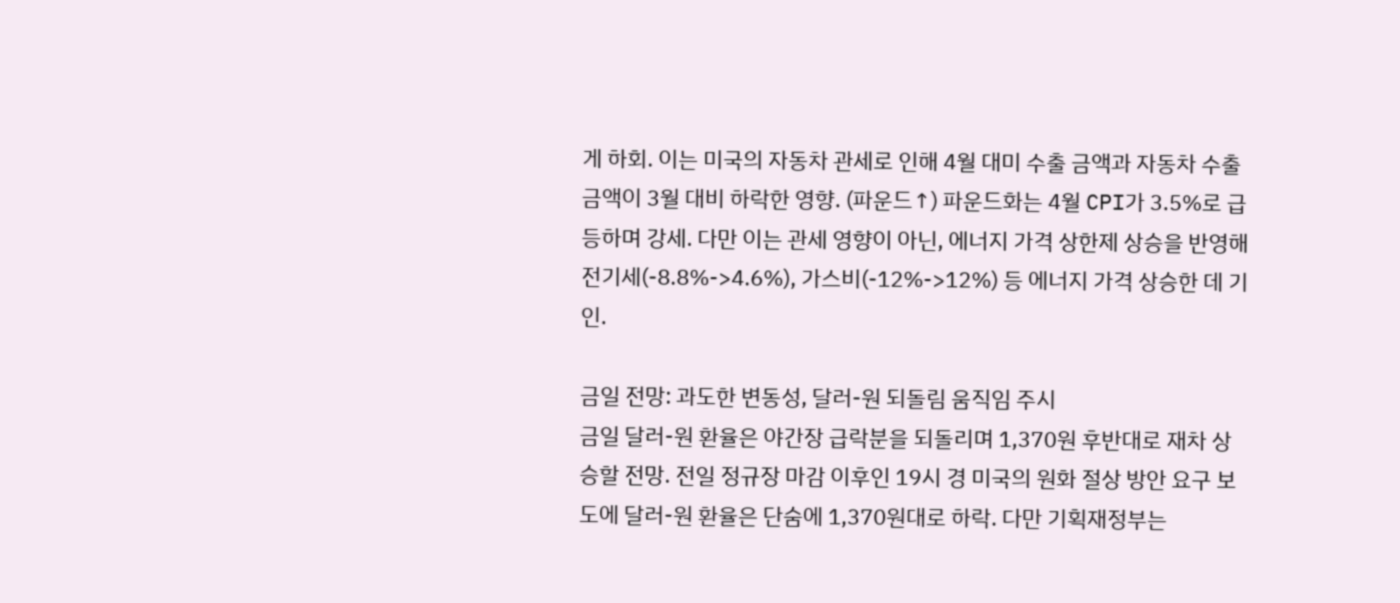게 하회. 이는 미국의 자동차 관세로 인해 4월 대미 수출 금액과 자동차 수출 금액이 3월 대비 하락한 영향. (파운드↑) 파운드화는 4월 CPI가 3.5%로 급등하며 강세. 다만 이는 관세 영향이 아닌, 에너지 가격 상한제 상승을 반영해 전기세(-8.8%->4.6%), 가스비(-12%->12%) 등 에너지 가격 상승한 데 기인.

금일 전망: 과도한 변동성, 달러-원 되돌림 움직임 주시
금일 달러-원 환율은 야간장 급락분을 되돌리며 1,370원 후반대로 재차 상승할 전망. 전일 정규장 마감 이후인 19시 경 미국의 원화 절상 방안 요구 보도에 달러-원 환율은 단숨에 1,370원대로 하락. 다만 기획재정부는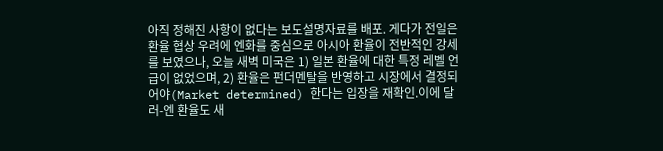아직 정해진 사항이 없다는 보도설명자료를 배포. 게다가 전일은 환율 협상 우려에 엔화를 중심으로 아시아 환율이 전반적인 강세를 보였으나, 오늘 새벽 미국은 1) 일본 환율에 대한 특정 레벨 언급이 없었으며, 2) 환율은 펀더멘탈을 반영하고 시장에서 결정되어야(Market determined) 한다는 입장을 재확인.이에 달러-엔 환율도 새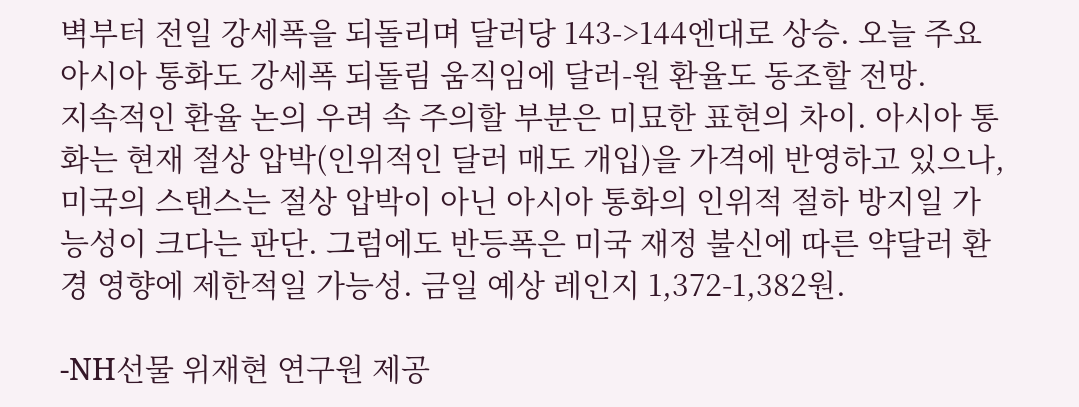벽부터 전일 강세폭을 되돌리며 달러당 143->144엔대로 상승. 오늘 주요 아시아 통화도 강세폭 되돌림 움직임에 달러-원 환율도 동조할 전망.
지속적인 환율 논의 우려 속 주의할 부분은 미묘한 표현의 차이. 아시아 통화는 현재 절상 압박(인위적인 달러 매도 개입)을 가격에 반영하고 있으나, 미국의 스탠스는 절상 압박이 아닌 아시아 통화의 인위적 절하 방지일 가능성이 크다는 판단. 그럼에도 반등폭은 미국 재정 불신에 따른 약달러 환경 영향에 제한적일 가능성. 금일 예상 레인지 1,372-1,382원.

-NH선물 위재현 연구원 제공